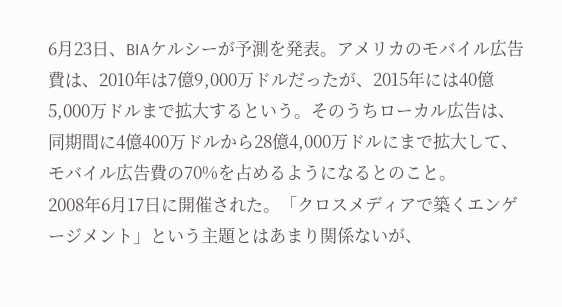6月23日、BIAケルシーが予測を発表。アメリカのモバイル広告費は、2010年は7億9,000万ドルだったが、2015年には40億5,000万ドルまで拡大するという。そのうちローカル広告は、同期間に4億400万ドルから28億4,000万ドルにまで拡大して、モバイル広告費の70%を占めるようになるとのこと。
2008年6月17日に開催された。「クロスメディアで築くエンゲージメント」という主題とはあまり関係ないが、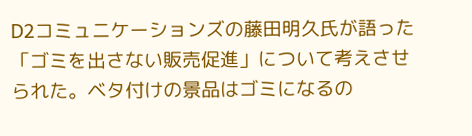D2コミュニケーションズの藤田明久氏が語った「ゴミを出さない販売促進」について考えさせられた。ベタ付けの景品はゴミになるの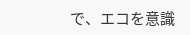で、エコを意識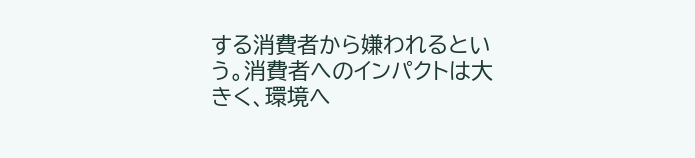する消費者から嫌われるという。消費者へのインパクトは大きく、環境へ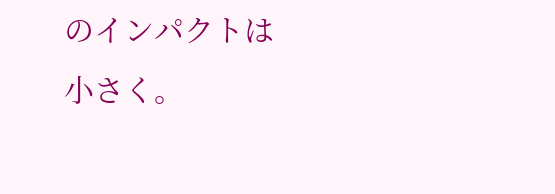のインパクトは小さく。